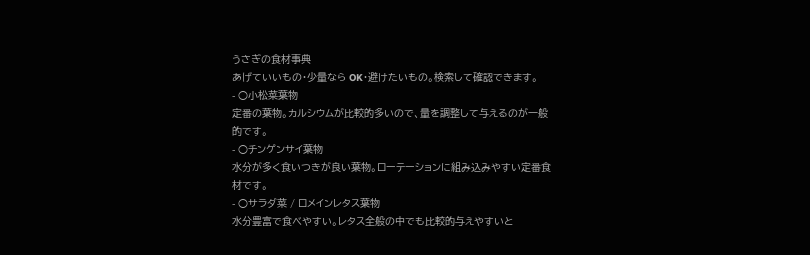うさぎの食材事典
あげていいもの・少量なら OK・避けたいもの。検索して確認できます。
- ○小松菜葉物
定番の葉物。カルシウムが比較的多いので、量を調整して与えるのが一般的です。
- ○チンゲンサイ葉物
水分が多く食いつきが良い葉物。ローテーションに組み込みやすい定番食材です。
- ○サラダ菜 / ロメインレタス葉物
水分豊富で食べやすい。レタス全般の中でも比較的与えやすいと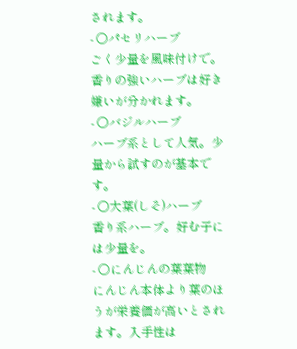されます。
- ○パセリハーブ
ごく少量を風味付けで。香りの強いハーブは好き嫌いが分かれます。
- ○バジルハーブ
ハーブ系として人気。少量から試すのが基本です。
- ○大葉(しそ)ハーブ
香り系ハーブ。好む子には少量を。
- ○にんじんの葉葉物
にんじん本体より葉のほうが栄養価が高いとされます。入手性は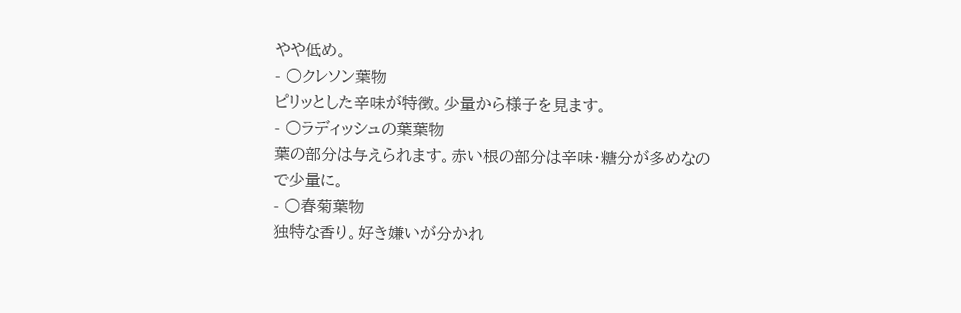やや低め。
- ○クレソン葉物
ピリッとした辛味が特徴。少量から様子を見ます。
- ○ラディッシュの葉葉物
葉の部分は与えられます。赤い根の部分は辛味・糖分が多めなので少量に。
- ○春菊葉物
独特な香り。好き嫌いが分かれ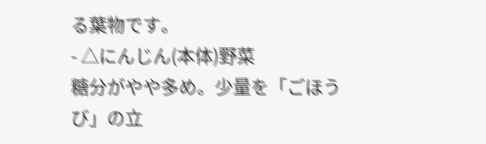る葉物です。
- △にんじん(本体)野菜
糖分がやや多め。少量を「ごほうび」の立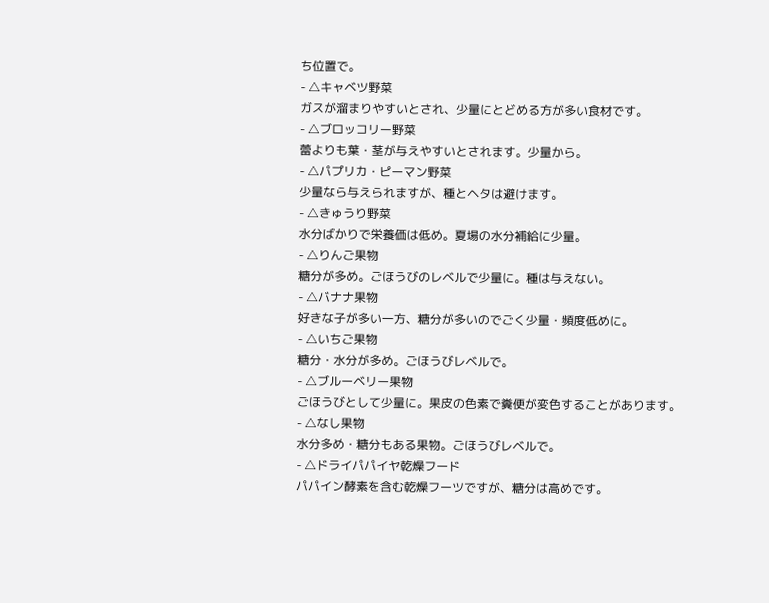ち位置で。
- △キャベツ野菜
ガスが溜まりやすいとされ、少量にとどめる方が多い食材です。
- △ブロッコリー野菜
蕾よりも葉・茎が与えやすいとされます。少量から。
- △パプリカ・ピーマン野菜
少量なら与えられますが、種とヘタは避けます。
- △きゅうり野菜
水分ばかりで栄養価は低め。夏場の水分補給に少量。
- △りんご果物
糖分が多め。ごほうびのレベルで少量に。種は与えない。
- △バナナ果物
好きな子が多い一方、糖分が多いのでごく少量・頻度低めに。
- △いちご果物
糖分・水分が多め。ごほうびレベルで。
- △ブルーベリー果物
ごほうびとして少量に。果皮の色素で糞便が変色することがあります。
- △なし果物
水分多め・糖分もある果物。ごほうびレベルで。
- △ドライパパイヤ乾燥フード
パパイン酵素を含む乾燥フーツですが、糖分は高めです。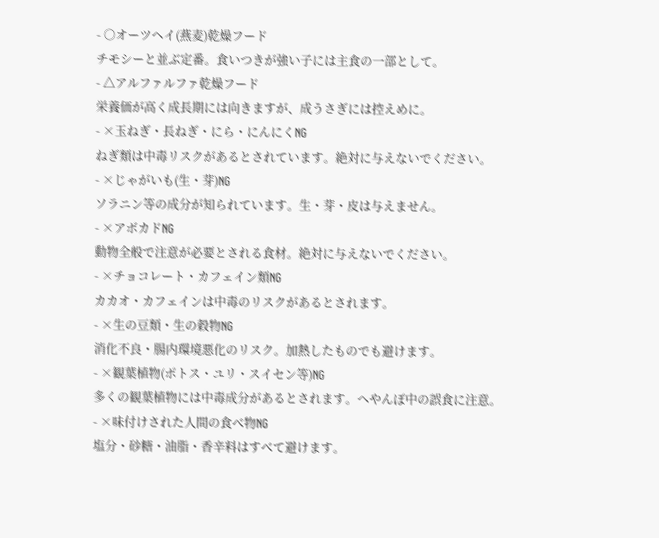- ○オーツヘイ(燕麦)乾燥フード
チモシーと並ぶ定番。食いつきが強い子には主食の一部として。
- △アルファルファ乾燥フード
栄養価が高く成長期には向きますが、成うさぎには控えめに。
- ×玉ねぎ・長ねぎ・にら・にんにくNG
ねぎ類は中毒リスクがあるとされています。絶対に与えないでください。
- ×じゃがいも(生・芽)NG
ソラニン等の成分が知られています。生・芽・皮は与えません。
- ×アボカドNG
動物全般で注意が必要とされる食材。絶対に与えないでください。
- ×チョコレート・カフェイン類NG
カカオ・カフェインは中毒のリスクがあるとされます。
- ×生の豆類・生の穀物NG
消化不良・腸内環境悪化のリスク。加熱したものでも避けます。
- ×観葉植物(ポトス・ユリ・スイセン等)NG
多くの観葉植物には中毒成分があるとされます。へやんぽ中の誤食に注意。
- ×味付けされた人間の食べ物NG
塩分・砂糖・油脂・香辛料はすべて避けます。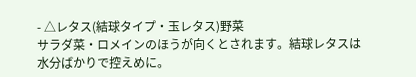- △レタス(結球タイプ・玉レタス)野菜
サラダ菜・ロメインのほうが向くとされます。結球レタスは水分ばかりで控えめに。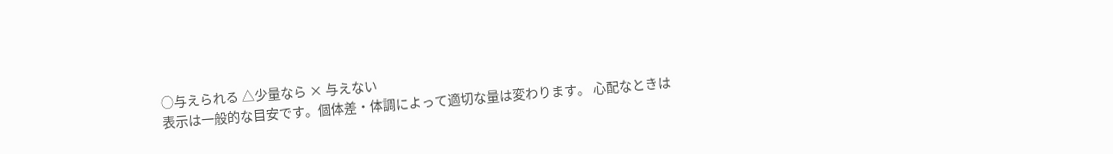○与えられる △少量なら × 与えない
表示は一般的な目安です。個体差・体調によって適切な量は変わります。 心配なときは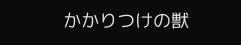かかりつけの獣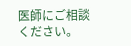医師にご相談ください。